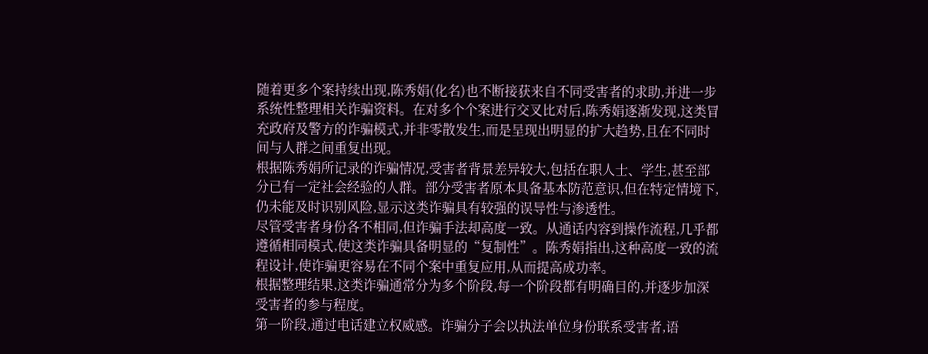随着更多个案持续出现,陈秀娟(化名)也不断接获来自不同受害者的求助,并进一步系统性整理相关诈骗资料。在对多个个案进行交叉比对后,陈秀娟逐渐发现,这类冒充政府及警方的诈骗模式,并非零散发生,而是呈现出明显的扩大趋势,且在不同时间与人群之间重复出现。
根据陈秀娟所记录的诈骗情况,受害者背景差异较大,包括在职人士、学生,甚至部分已有一定社会经验的人群。部分受害者原本具备基本防范意识,但在特定情境下,仍未能及时识别风险,显示这类诈骗具有较强的误导性与渗透性。
尽管受害者身份各不相同,但诈骗手法却高度一致。从通话内容到操作流程,几乎都遵循相同模式,使这类诈骗具备明显的“复制性”。陈秀娟指出,这种高度一致的流程设计,使诈骗更容易在不同个案中重复应用,从而提高成功率。
根据整理结果,这类诈骗通常分为多个阶段,每一个阶段都有明确目的,并逐步加深受害者的参与程度。
第一阶段,通过电话建立权威感。诈骗分子会以执法单位身份联系受害者,语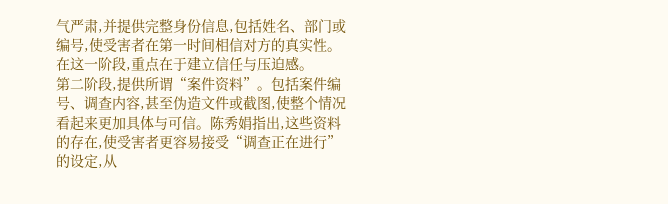气严肃,并提供完整身份信息,包括姓名、部门或编号,使受害者在第一时间相信对方的真实性。在这一阶段,重点在于建立信任与压迫感。
第二阶段,提供所谓“案件资料”。包括案件编号、调查内容,甚至伪造文件或截图,使整个情况看起来更加具体与可信。陈秀娟指出,这些资料的存在,使受害者更容易接受“调查正在进行”的设定,从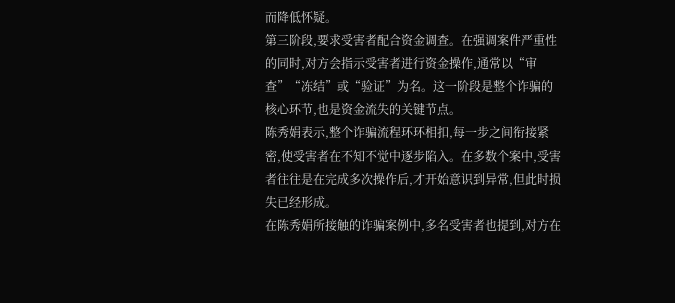而降低怀疑。
第三阶段,要求受害者配合资金调查。在强调案件严重性的同时,对方会指示受害者进行资金操作,通常以“审查”“冻结”或“验证”为名。这一阶段是整个诈骗的核心环节,也是资金流失的关键节点。
陈秀娟表示,整个诈骗流程环环相扣,每一步之间衔接紧密,使受害者在不知不觉中逐步陷入。在多数个案中,受害者往往是在完成多次操作后,才开始意识到异常,但此时损失已经形成。
在陈秀娟所接触的诈骗案例中,多名受害者也提到,对方在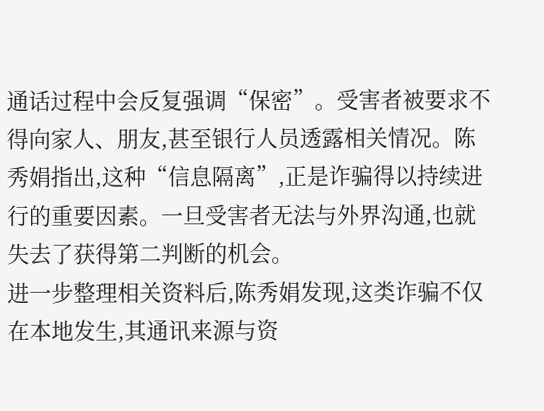通话过程中会反复强调“保密”。受害者被要求不得向家人、朋友,甚至银行人员透露相关情况。陈秀娟指出,这种“信息隔离”,正是诈骗得以持续进行的重要因素。一旦受害者无法与外界沟通,也就失去了获得第二判断的机会。
进一步整理相关资料后,陈秀娟发现,这类诈骗不仅在本地发生,其通讯来源与资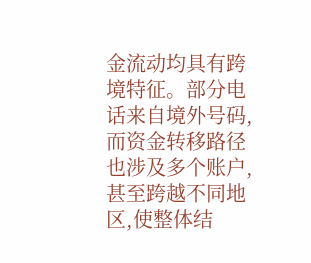金流动均具有跨境特征。部分电话来自境外号码,而资金转移路径也涉及多个账户,甚至跨越不同地区,使整体结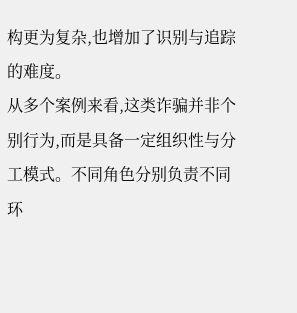构更为复杂,也增加了识别与追踪的难度。
从多个案例来看,这类诈骗并非个别行为,而是具备一定组织性与分工模式。不同角色分别负责不同环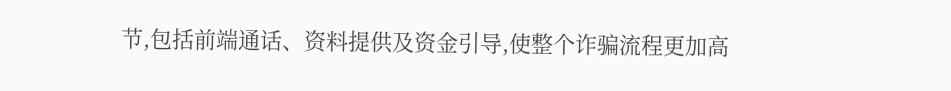节,包括前端通话、资料提供及资金引导,使整个诈骗流程更加高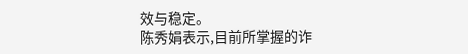效与稳定。
陈秀娟表示,目前所掌握的诈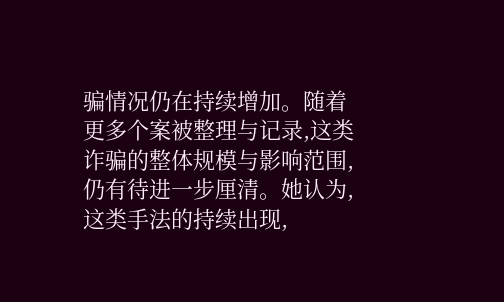骗情况仍在持续增加。随着更多个案被整理与记录,这类诈骗的整体规模与影响范围,仍有待进一步厘清。她认为,这类手法的持续出现,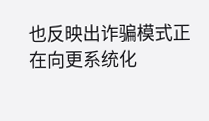也反映出诈骗模式正在向更系统化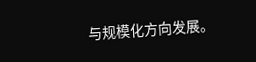与规模化方向发展。